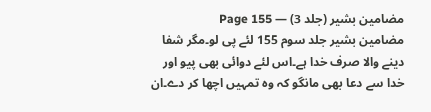مضامین بشیر (جلد 3) — Page 155
مضامین بشیر جلد سوم 155 لئے پی لو۔مگر شفا دینے والا صرف خدا ہے۔اس لئے دوائی بھی پیو اور خدا سے دعا بھی مانگو کہ وہ تمہیں اچھا کر دے۔ان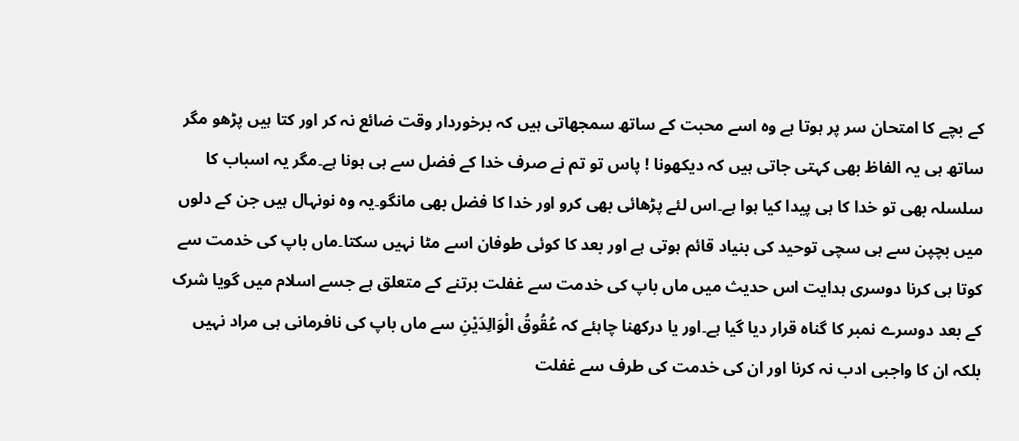کے بچے کا امتحان سر پر ہوتا ہے وہ اسے محبت کے ساتھ سمجھاتی ہیں کہ برخوردار وقت ضائع نہ کر اور کتا ہیں پڑھو مگر ساتھ ہی یہ الفاظ بھی کہتی جاتی ہیں کہ دیکھونا ! پاس تو تم نے صرف خدا کے فضل سے ہی ہونا ہے۔مگر یہ اسباب کا سلسلہ بھی تو خدا کا ہی پیدا کیا ہوا ہے۔اس لئے پڑھائی بھی کرو اور خدا کا فضل بھی مانگو۔یہ وہ نونہال ہیں جن کے دلوں میں بچپن سے ہی سچی توحید کی بنیاد قائم ہوتی ہے اور بعد کا کوئی طوفان اسے مٹا نہیں سکتا۔ماں باپ کی خدمت سے کوتا ہی کرنا دوسری ہدایت اس حدیث میں ماں باپ کی خدمت سے غفلت برتنے کے متعلق ہے جسے اسلام میں گویا شرک کے بعد دوسرے نمبر کا گناہ قرار دیا گیا ہے۔اور یا درکھنا چاہئے کہ عُقُوقُ الْوَالِدَيْنِ سے ماں باپ کی نافرمانی ہی مراد نہیں بلکہ ان کا واجبی ادب نہ کرنا اور ان کی خدمت کی طرف سے غفلت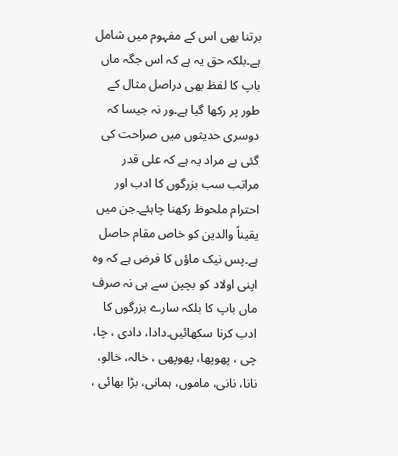برتنا بھی اس کے مفہوم میں شامل ہے۔بلکہ حق یہ ہے کہ اس جگہ ماں باپ کا لفظ بھی دراصل مثال کے طور پر رکھا گیا ہے۔ور نہ جیسا کہ دوسری حدیثوں میں صراحت کی گئی ہے مراد یہ ہے کہ علی قدر مراتب سب بزرگوں کا ادب اور احترام ملحوظ رکھنا چاہئے۔جن میں یقیناً والدین کو خاص مقام حاصل ہے۔پس نیک ماؤں کا فرض ہے کہ وہ اپنی اولاد کو بچپن سے ہی نہ صرف ماں باپ کا بلکہ سارے بزرگوں کا ادب کرنا سکھائیں۔دادا، دادی ، چا، چی ، پھوپھا، پھوپھی ، خالہ، خالو، نانا، نانی، ماموں، ہمانی، بڑا بھائی ،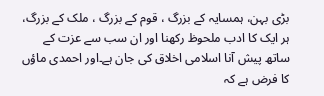بڑی بہن، ہمسایہ کے بزرگ ، قوم کے بزرگ ، ملک کے بزرگ، ہر ایک کا ادب ملحوظ رکھنا اور ان سب سے عزت کے ساتھ پیش آنا اسلامی اخلاق کی جان ہے۔اور احمدی ماؤں کا فرض ہے کہ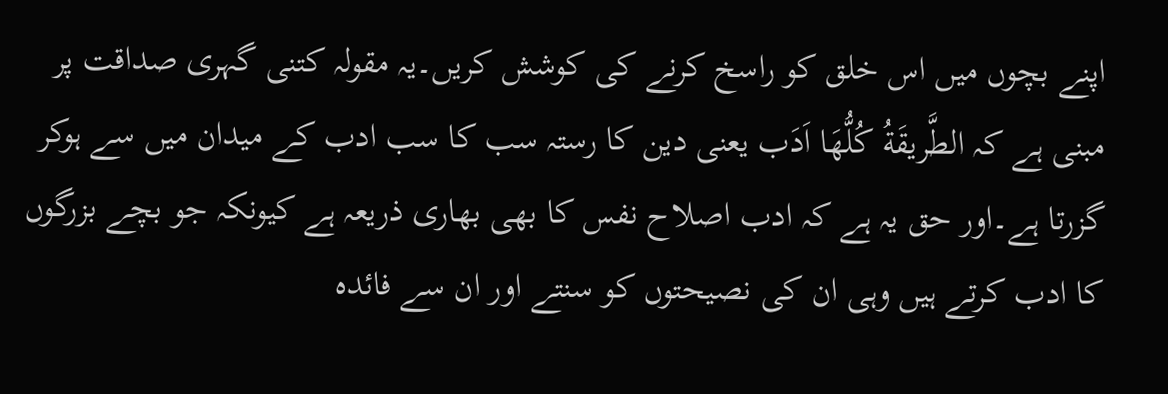اپنے بچوں میں اس خلق کو راسخ کرنے کی کوشش کریں۔یہ مقولہ کتنی گہری صداقت پر مبنی ہے کہ الطَّريقَةُ كُلُّهَا اَدَب یعنی دین کا رستہ سب کا سب ادب کے میدان میں سے ہوکر گزرتا ہے۔اور حق یہ ہے کہ ادب اصلاح نفس کا بھی بھاری ذریعہ ہے کیونکہ جو بچے بزرگوں کا ادب کرتے ہیں وہی ان کی نصیحتوں کو سنتے اور ان سے فائدہ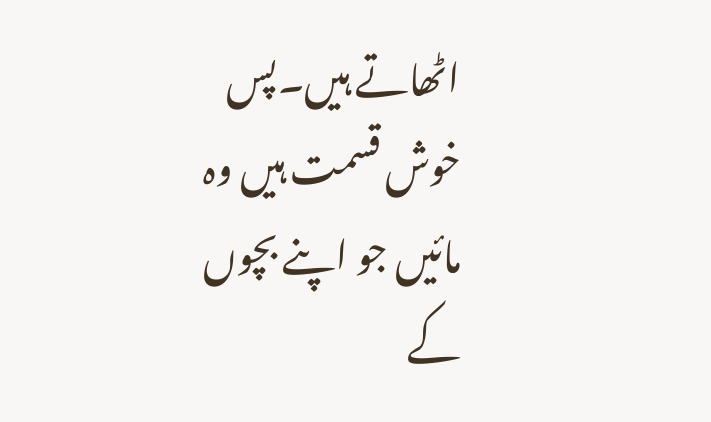اٹھاتے ہیں۔پس خوش قسمت ہیں وہ مائیں جو اپنے بچوں کے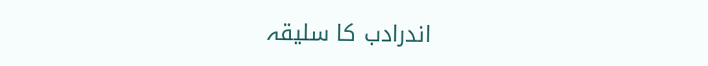اندرادب کا سلیقہ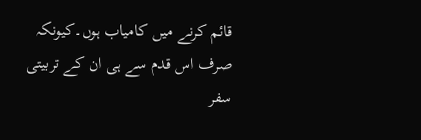قائم کرنے میں کامیاب ہوں۔کیونکہ صرف اس قدم سے ہی ان کے تربیتی سفر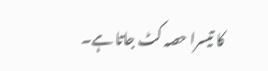کا تیسرا حصہ کٹ جاتا ہے۔